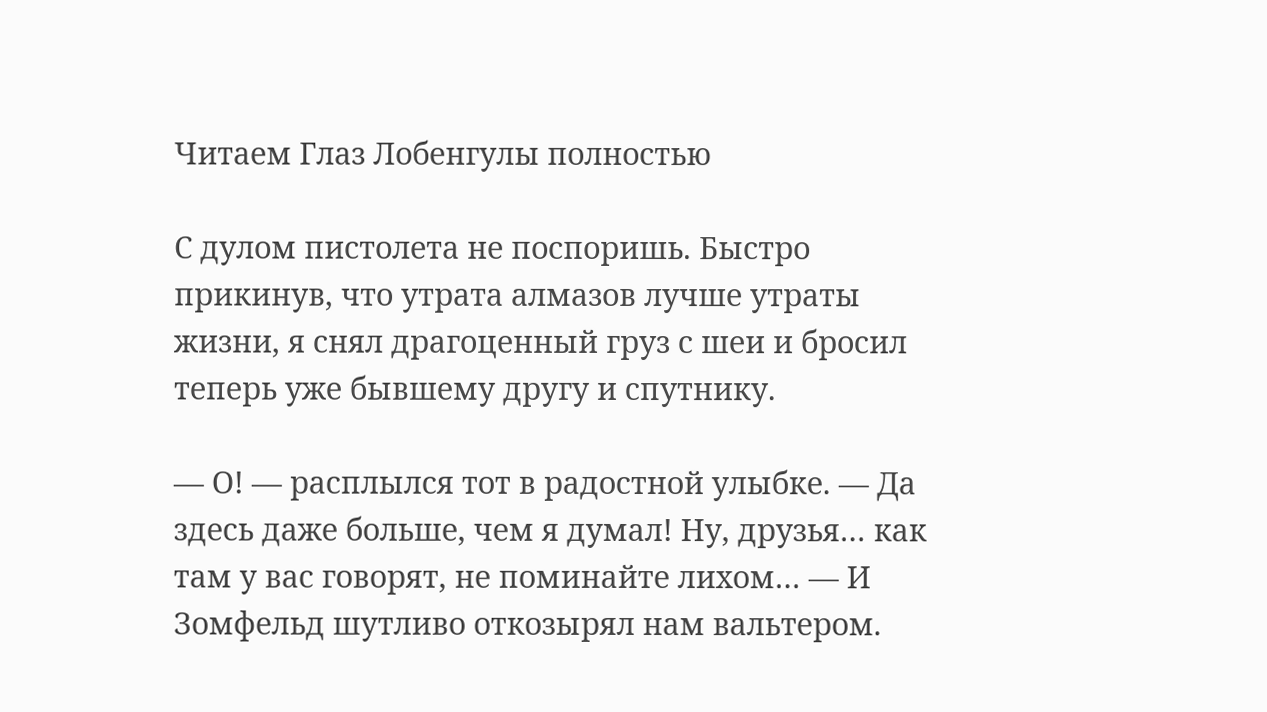Читаем Глаз Лобенгулы полностью

С дулом пистолета не поспоришь. Быстро прикинув, что утрата алмазов лучше утраты жизни, я снял драгоценный груз с шеи и бросил теперь уже бывшему другу и спутнику.

— О! — расплылся тот в радостной улыбке. — Да здесь даже больше, чем я думал! Ну, друзья… как там у вас говорят, не поминайте лихом… — И Зомфельд шутливо откозырял нам вальтером.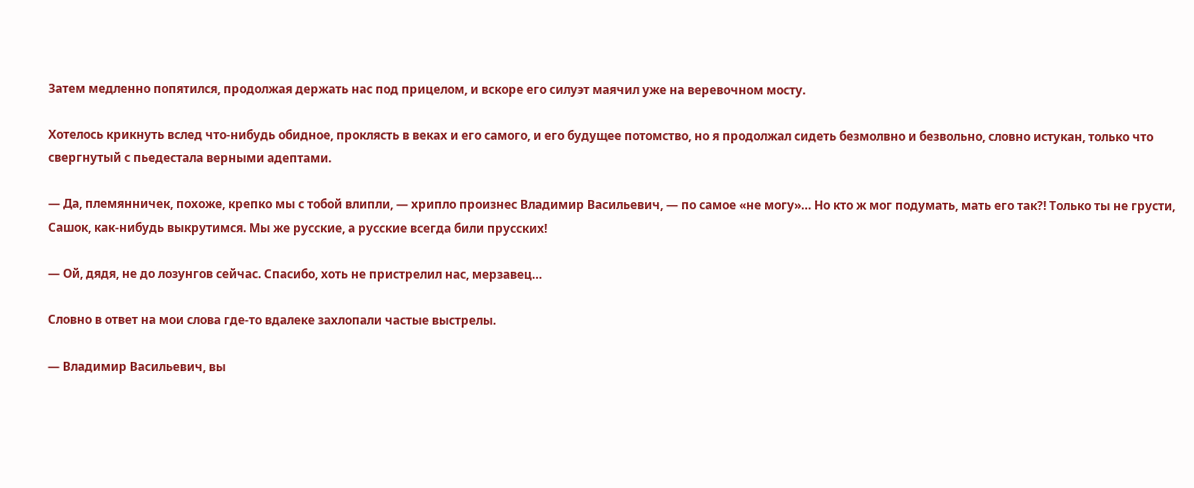Затем медленно попятился, продолжая держать нас под прицелом, и вскоре его силуэт маячил уже на веревочном мосту.

Хотелось крикнуть вслед что-нибудь обидное, проклясть в веках и его самого, и его будущее потомство, но я продолжал сидеть безмолвно и безвольно, словно истукан, только что свергнутый с пьедестала верными адептами.

— Да, племянничек, похоже, крепко мы с тобой влипли, — хрипло произнес Владимир Васильевич, — по самое «не могу»… Но кто ж мог подумать, мать его так?! Только ты не грусти, Сашок, как-нибудь выкрутимся. Мы же русские, а русские всегда били прусских!

— Ой, дядя, не до лозунгов сейчас. Спасибо, хоть не пристрелил нас, мерзавец…

Словно в ответ на мои слова где-то вдалеке захлопали частые выстрелы.

— Владимир Васильевич, вы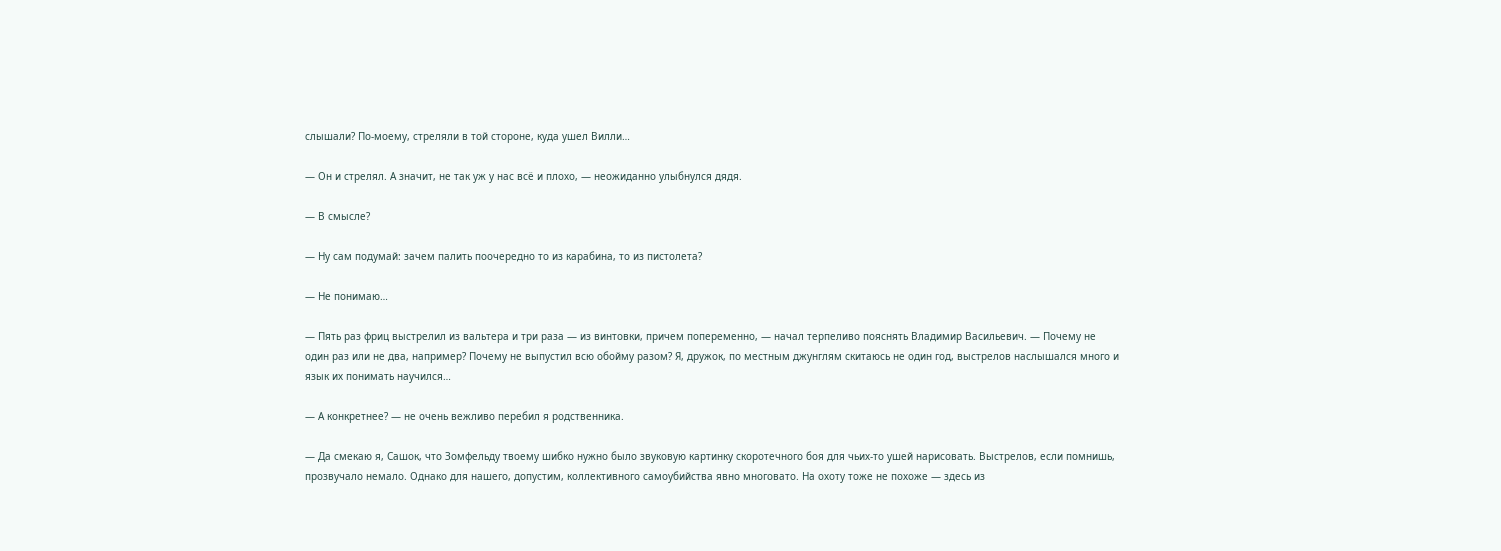слышали? По-моему, стреляли в той стороне, куда ушел Вилли…

— Он и стрелял. А значит, не так уж у нас всё и плохо, — неожиданно улыбнулся дядя.

— В смысле?

— Ну сам подумай: зачем палить поочередно то из карабина, то из пистолета?

— Не понимаю…

— Пять раз фриц выстрелил из вальтера и три раза — из винтовки, причем попеременно, — начал терпеливо пояснять Владимир Васильевич. — Почему не один раз или не два, например? Почему не выпустил всю обойму разом? Я, дружок, по местным джунглям скитаюсь не один год, выстрелов наслышался много и язык их понимать научился…

— А конкретнее? — не очень вежливо перебил я родственника.

— Да смекаю я, Сашок, что Зомфельду твоему шибко нужно было звуковую картинку скоротечного боя для чьих-то ушей нарисовать. Выстрелов, если помнишь, прозвучало немало. Однако для нашего, допустим, коллективного самоубийства явно многовато. На охоту тоже не похоже — здесь из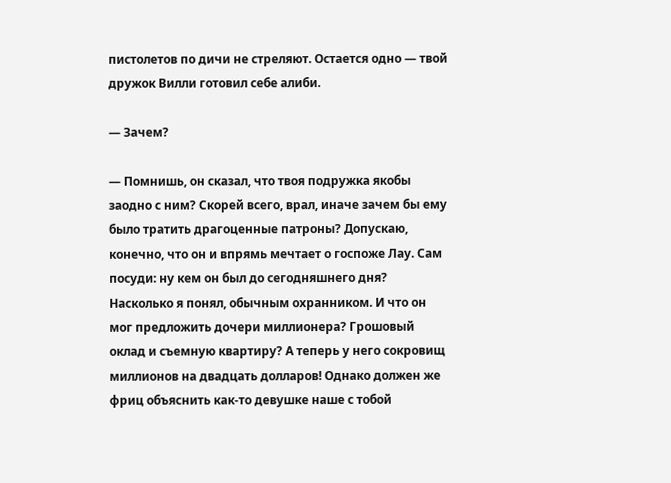пистолетов по дичи не стреляют. Остается одно — твой дружок Вилли готовил себе алиби.

— Зачем?

— Помнишь, он сказал, что твоя подружка якобы заодно с ним? Скорей всего, врал, иначе зачем бы ему было тратить драгоценные патроны? Допускаю, конечно, что он и впрямь мечтает о госпоже Лау. Сам посуди: ну кем он был до сегодняшнего дня? Насколько я понял, обычным охранником. И что он мог предложить дочери миллионера? Грошовый оклад и съемную квартиру? А теперь у него сокровищ миллионов на двадцать долларов! Однако должен же фриц объяснить как-то девушке наше с тобой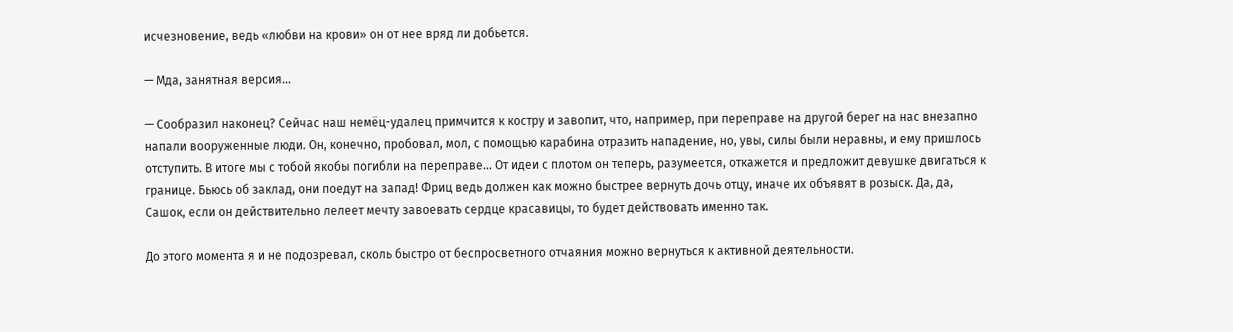исчезновение, ведь «любви на крови» он от нее вряд ли добьется.

— Мда, занятная версия…

— Сообразил наконец? Сейчас наш немёц-удалец примчится к костру и завопит, что, например, при переправе на другой берег на нас внезапно напали вооруженные люди. Он, конечно, пробовал, мол, с помощью карабина отразить нападение, но, увы, силы были неравны, и ему пришлось отступить. В итоге мы с тобой якобы погибли на переправе… От идеи с плотом он теперь, разумеется, откажется и предложит девушке двигаться к границе. Бьюсь об заклад, они поедут на запад! Фриц ведь должен как можно быстрее вернуть дочь отцу, иначе их объявят в розыск. Да, да, Сашок, если он действительно лелеет мечту завоевать сердце красавицы, то будет действовать именно так.

До этого момента я и не подозревал, сколь быстро от беспросветного отчаяния можно вернуться к активной деятельности.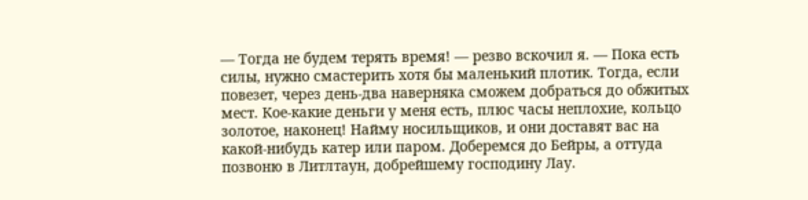— Тогда не будем терять время! — резво вскочил я. — Пока есть силы, нужно смастерить хотя бы маленький плотик. Тогда, если повезет, через день-два наверняка сможем добраться до обжитых мест. Кое-какие деньги у меня есть, плюс часы неплохие, кольцо золотое, наконец! Найму носильщиков, и они доставят вас на какой-нибудь катер или паром. Доберемся до Бейры, а оттуда позвоню в Литлтаун, добрейшему господину Лау.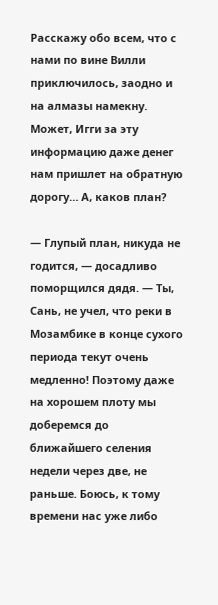Расскажу обо всем, что с нами по вине Вилли приключилось, заодно и на алмазы намекну. Может, Игги за эту информацию даже денег нам пришлет на обратную дорогу… А, каков план?

— Глупый план, никуда не годится, — досадливо поморщился дядя. — Ты, Сань, не учел, что реки в Мозамбике в конце сухого периода текут очень медленно! Поэтому даже на хорошем плоту мы доберемся до ближайшего селения недели через две, не раньше. Боюсь, к тому времени нас уже либо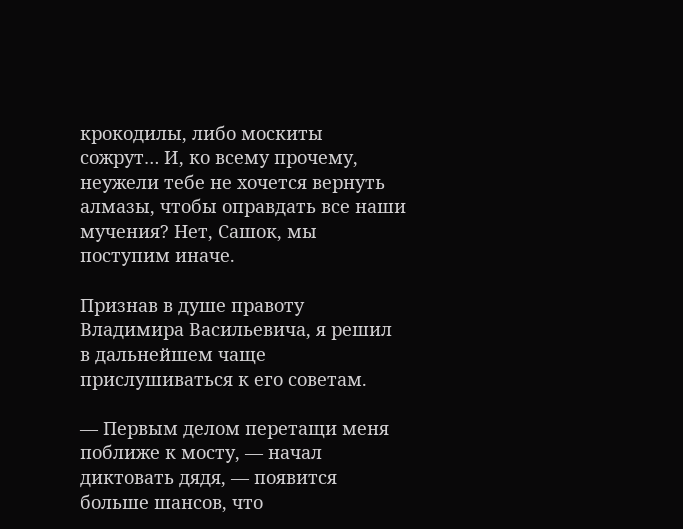крокодилы, либо москиты сожрут… И, ко всему прочему, неужели тебе не хочется вернуть алмазы, чтобы оправдать все наши мучения? Нет, Сашок, мы поступим иначе.

Признав в душе правоту Владимира Васильевича, я решил в дальнейшем чаще прислушиваться к его советам.

— Первым делом перетащи меня поближе к мосту, — начал диктовать дядя, — появится больше шансов, что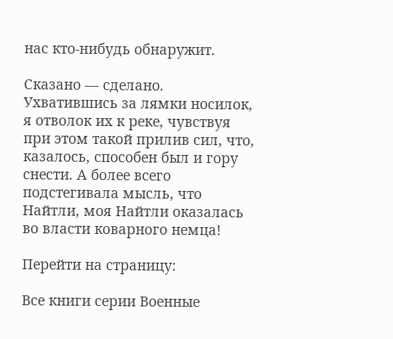нас кто-нибудь обнаружит.

Сказано — сделано. Ухватившись за лямки носилок, я отволок их к реке, чувствуя при этом такой прилив сил, что, казалось, способен был и гору снести. А более всего подстегивала мысль, что Найтли, моя Найтли оказалась во власти коварного немца!

Перейти на страницу:

Все книги серии Военные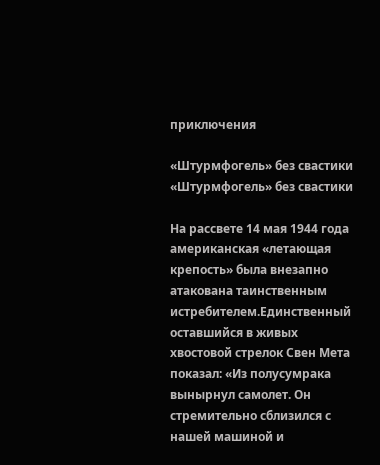приключения

«Штурмфогель» без свастики
«Штурмфогель» без свастики

На рассвете 14 мая 1944 года американская «летающая крепость» была внезапно атакована таинственным истребителем.Единственный оставшийся в живых хвостовой стрелок Свен Мета показал: «Из полусумрака вынырнул самолет. Он стремительно сблизился с нашей машиной и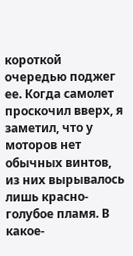короткой очередью поджег ее. Когда самолет проскочил вверх, я заметил, что у моторов нет обычных винтов, из них вырывалось лишь красно-голубое пламя. В какое-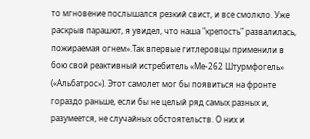то мгновение послышался резкий свист, и все смолкло. Уже раскрыв парашют, я увидел, что наша "крепость" развалилась, пожираемая огнем».Так впервые гитлеровцы применили в бою свой реактивный истребитель «Ме-262 Штурмфогель» («Альбатрос»). Этот самолет мог бы появиться на фронте гораздо раньше, если бы не целый ряд самых разных и, разумеется, не случайных обстоятельств. О них и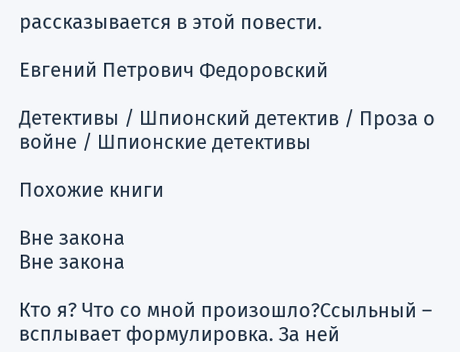рассказывается в этой повести.

Евгений Петрович Федоровский

Детективы / Шпионский детектив / Проза о войне / Шпионские детективы

Похожие книги

Вне закона
Вне закона

Кто я? Что со мной произошло?Ссыльный – всплывает формулировка. За ней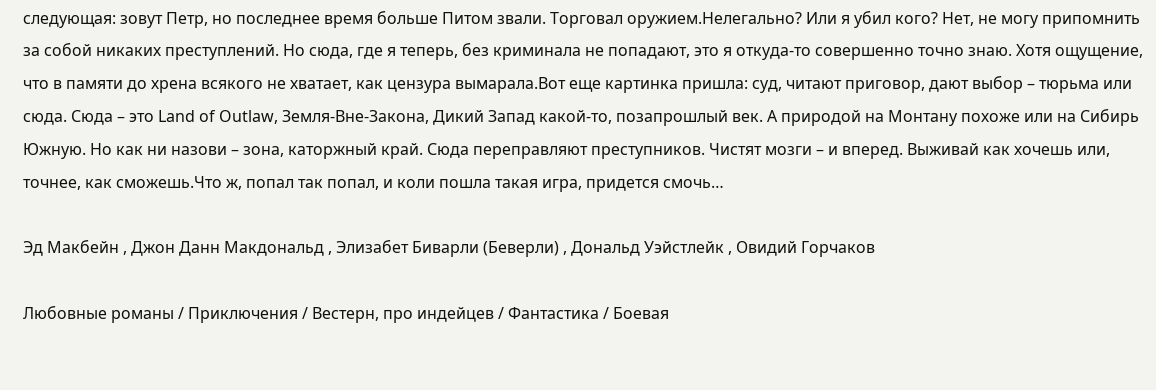следующая: зовут Петр, но последнее время больше Питом звали. Торговал оружием.Нелегально? Или я убил кого? Нет, не могу припомнить за собой никаких преступлений. Но сюда, где я теперь, без криминала не попадают, это я откуда-то совершенно точно знаю. Хотя ощущение, что в памяти до хрена всякого не хватает, как цензура вымарала.Вот еще картинка пришла: суд, читают приговор, дают выбор – тюрьма или сюда. Сюда – это Land of Outlaw, Земля-Вне-Закона, Дикий Запад какой-то, позапрошлый век. А природой на Монтану похоже или на Сибирь Южную. Но как ни назови – зона, каторжный край. Сюда переправляют преступников. Чистят мозги – и вперед. Выживай как хочешь или, точнее, как сможешь.Что ж, попал так попал, и коли пошла такая игра, придется смочь…

Эд Макбейн , Джон Данн Макдональд , Элизабет Биварли (Беверли) , Дональд Уэйстлейк , Овидий Горчаков

Любовные романы / Приключения / Вестерн, про индейцев / Фантастика / Боевая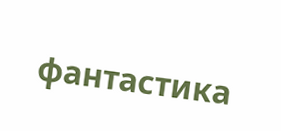фантастика